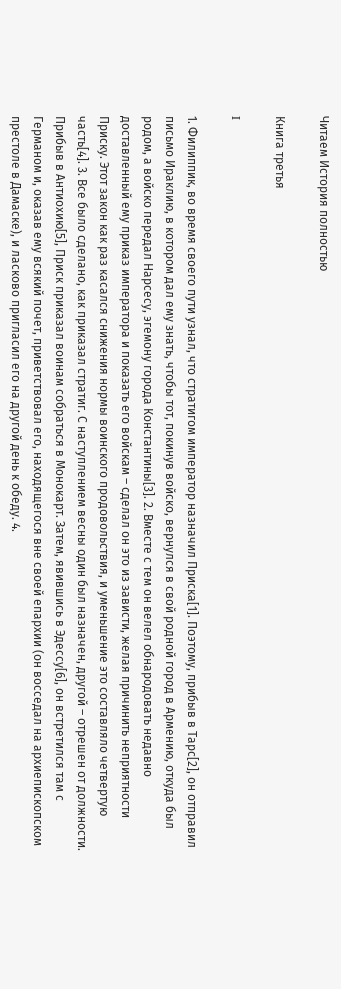Читаем История полностью

Книга третья

I

1. Филиппик, во время своего пути узнал, что стратигом император назначил Приска[1]. Поэтому, прибыв в Тарс[2], он отправил письмо Ираклию, в котором дал ему знать, чтобы тот, покинув войско, вернулся в свой родной город в Армению, откуда был родом, а войско передал Нарсесу, эгемону города Константины[3]. 2. Вместе с тем он велел обнародовать недавно доставленный ему приказ императора и показать его войскам – сделал он это из зависти, желая причинить неприятности Приску. Этот закон как раз касался снижения нормы воинского продовольствия, и уменьшение это составляло четвертую часть[4]. 3. Все было сделано, как приказал стратиг. С наступлением весны один был назначен, другой – отрешен от должности. Прибыв в Антиохию[5], Приск приказал воинам собраться в Монокарт. Затем, явившись в Эдессу[6], он встретился там с Германом и, оказав ему всякий почет, приветствовал его, находящегося вне своей епархии (он восседал на архиепископском престоле в Дамаске), и ласково пригласил его на другой день к обеду. 4.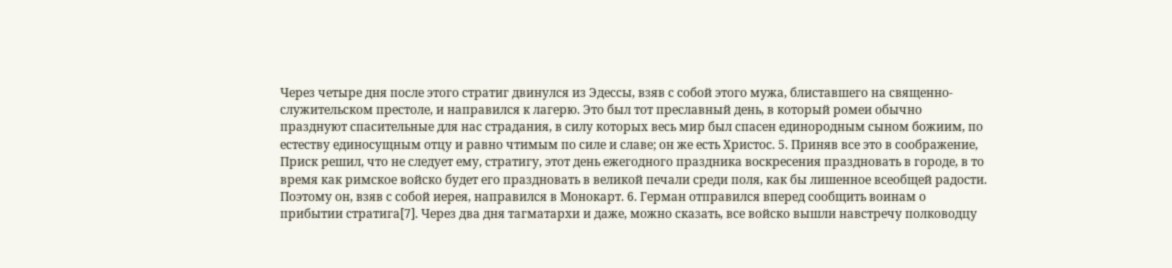Через четыре дня после этого стратиг двинулся из Эдессы, взяв с собой этого мужа, блиставшего на священно-служительском престоле, и направился к лагерю. Это был тот преславный день, в который ромеи обычно празднуют спасительные для нас страдания, в силу которых весь мир был спасен единородным сыном божиим, по естеству единосущным отцу и равно чтимым по силе и славе; он же есть Христос. 5. Приняв все это в соображение, Приск решил, что не следует ему, стратигу, этот день ежегодного праздника воскресения праздновать в городе, в то время как римское войско будет его праздновать в великой печали среди поля, как бы лишенное всеобщей радости. Поэтому он, взяв с собой иерея, направился в Монокарт. 6. Герман отправился вперед сообщить воинам о прибытии стратига[7]. Через два дня тагматархи и даже, можно сказать, все войско вышли навстречу полководцу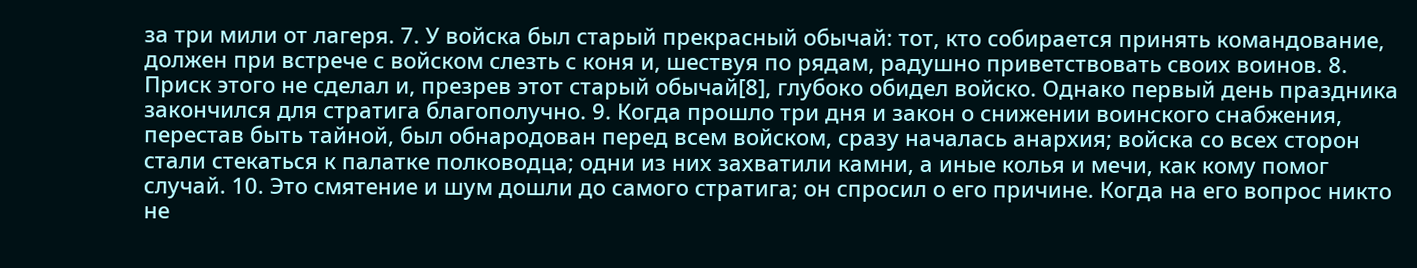за три мили от лагеря. 7. У войска был старый прекрасный обычай: тот, кто собирается принять командование, должен при встрече с войском слезть с коня и, шествуя по рядам, радушно приветствовать своих воинов. 8. Приск этого не сделал и, презрев этот старый обычай[8], глубоко обидел войско. Однако первый день праздника закончился для стратига благополучно. 9. Когда прошло три дня и закон о снижении воинского снабжения, перестав быть тайной, был обнародован перед всем войском, сразу началась анархия; войска со всех сторон стали стекаться к палатке полководца; одни из них захватили камни, а иные колья и мечи, как кому помог случай. 10. Это смятение и шум дошли до самого стратига; он спросил о его причине. Когда на его вопрос никто не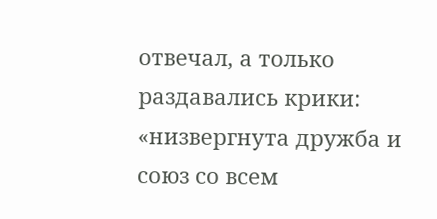отвечал, а только раздавались крики: «низвергнута дружба и союз со всем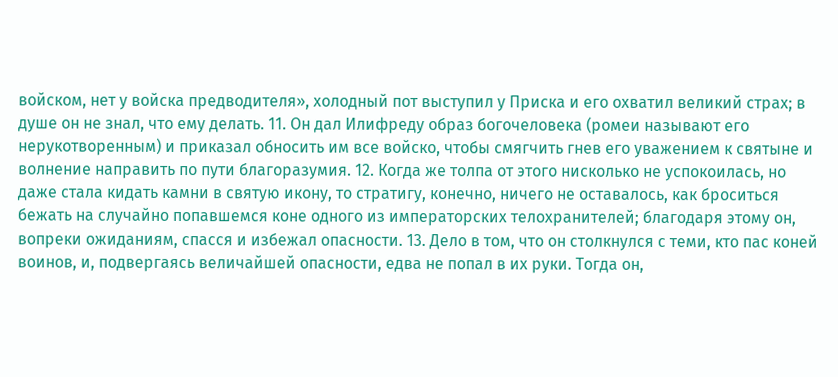войском, нет у войска предводителя», холодный пот выступил у Приска и его охватил великий страх; в душе он не знал, что ему делать. 11. Он дал Илифреду образ богочеловека (ромеи называют его нерукотворенным) и приказал обносить им все войско, чтобы смягчить гнев его уважением к святыне и волнение направить по пути благоразумия. 12. Когда же толпа от этого нисколько не успокоилась, но даже стала кидать камни в святую икону, то стратигу, конечно, ничего не оставалось, как броситься бежать на случайно попавшемся коне одного из императорских телохранителей; благодаря этому он, вопреки ожиданиям, спасся и избежал опасности. 13. Дело в том, что он столкнулся с теми, кто пас коней воинов, и, подвергаясь величайшей опасности, едва не попал в их руки. Тогда он,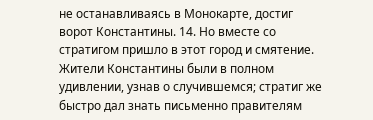не останавливаясь в Монокарте, достиг ворот Константины. 14. Но вместе со стратигом пришло в этот город и смятение. Жители Константины были в полном удивлении, узнав о случившемся; стратиг же быстро дал знать письменно правителям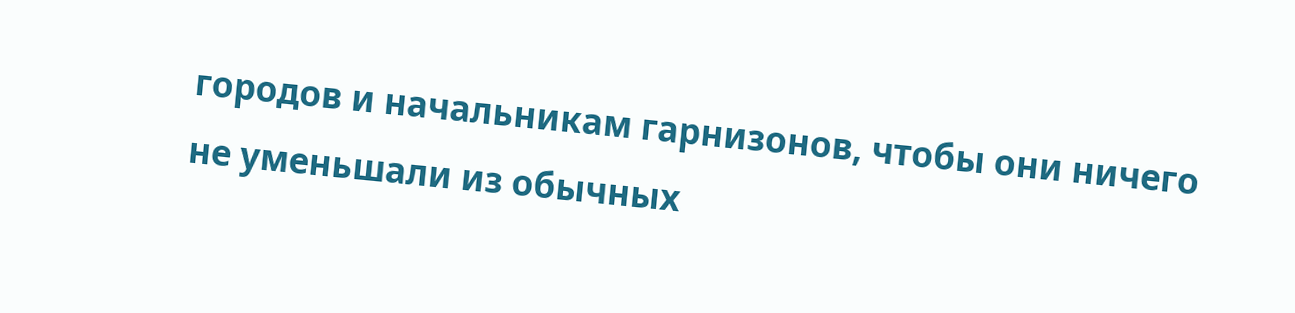городов и начальникам гарнизонов, чтобы они ничего не уменьшали из обычных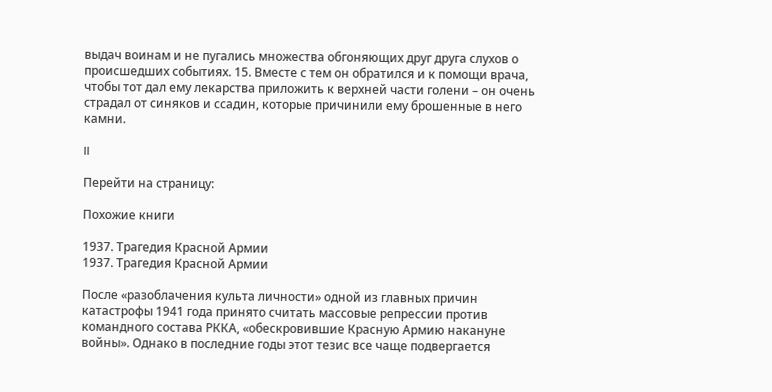выдач воинам и не пугались множества обгоняющих друг друга слухов о происшедших событиях. 15. Вместе с тем он обратился и к помощи врача, чтобы тот дал ему лекарства приложить к верхней части голени – он очень страдал от синяков и ссадин, которые причинили ему брошенные в него камни.

II

Перейти на страницу:

Похожие книги

1937. Трагедия Красной Армии
1937. Трагедия Красной Армии

После «разоблачения культа личности» одной из главных причин катастрофы 1941 года принято считать массовые репрессии против командного состава РККА, «обескровившие Красную Армию накануне войны». Однако в последние годы этот тезис все чаще подвергается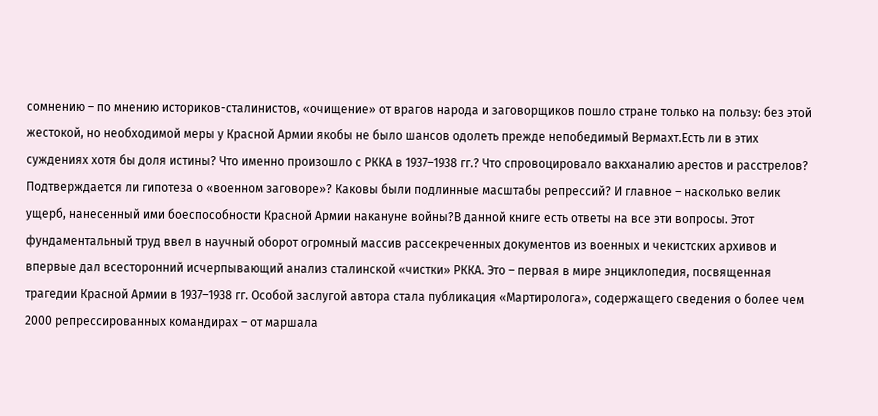сомнению – по мнению историков-сталинистов, «очищение» от врагов народа и заговорщиков пошло стране только на пользу: без этой жестокой, но необходимой меры у Красной Армии якобы не было шансов одолеть прежде непобедимый Вермахт.Есть ли в этих суждениях хотя бы доля истины? Что именно произошло с РККА в 1937–1938 гг.? Что спровоцировало вакханалию арестов и расстрелов? Подтверждается ли гипотеза о «военном заговоре»? Каковы были подлинные масштабы репрессий? И главное – насколько велик ущерб, нанесенный ими боеспособности Красной Армии накануне войны?В данной книге есть ответы на все эти вопросы. Этот фундаментальный труд ввел в научный оборот огромный массив рассекреченных документов из военных и чекистских архивов и впервые дал всесторонний исчерпывающий анализ сталинской «чистки» РККА. Это – первая в мире энциклопедия, посвященная трагедии Красной Армии в 1937–1938 гг. Особой заслугой автора стала публикация «Мартиролога», содержащего сведения о более чем 2000 репрессированных командирах – от маршала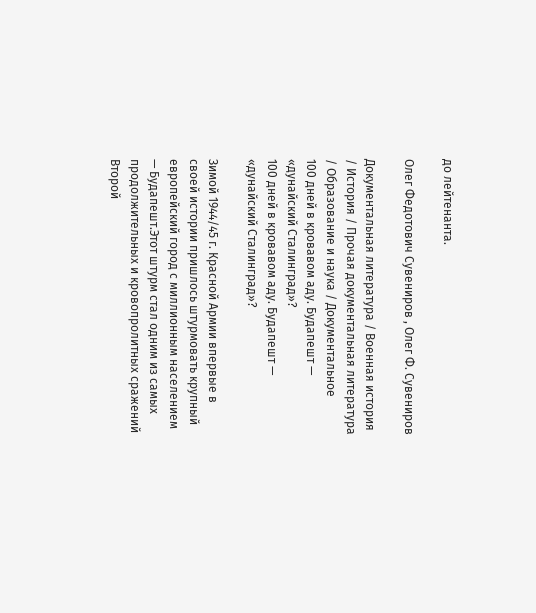до лейтенанта.

Олег Федотович Сувениров , Олег Ф. Сувениров

Документальная литература / Военная история / История / Прочая документальная литература / Образование и наука / Документальное
100 дней в кровавом аду. Будапешт — «дунайский Сталинград»?
100 дней в кровавом аду. Будапешт — «дунайский Сталинград»?

Зимой 1944/45 г. Красной Армии впервые в своей истории пришлось штурмовать крупный европейский город с миллионным населением — Будапешт.Этот штурм стал одним из самых продолжительных и кровопролитных сражений Второй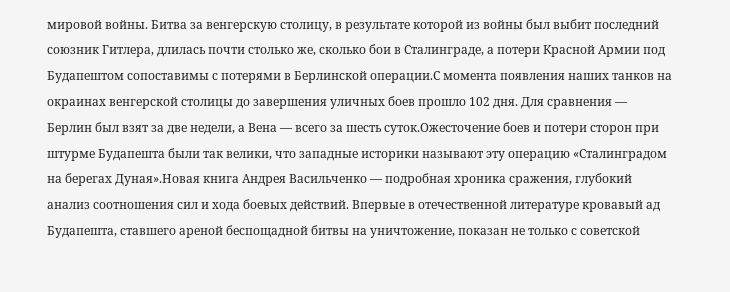мировой войны. Битва за венгерскую столицу, в результате которой из войны был выбит последний союзник Гитлера, длилась почти столько же, сколько бои в Сталинграде, а потери Красной Армии под Будапештом сопоставимы с потерями в Берлинской операции.С момента появления наших танков на окраинах венгерской столицы до завершения уличных боев прошло 102 дня. Для сравнения — Берлин был взят за две недели, а Вена — всего за шесть суток.Ожесточение боев и потери сторон при штурме Будапешта были так велики, что западные историки называют эту операцию «Сталинградом на берегах Дуная».Новая книга Андрея Васильченко — подробная хроника сражения, глубокий анализ соотношения сил и хода боевых действий. Впервые в отечественной литературе кровавый ад Будапешта, ставшего ареной беспощадной битвы на уничтожение, показан не только с советской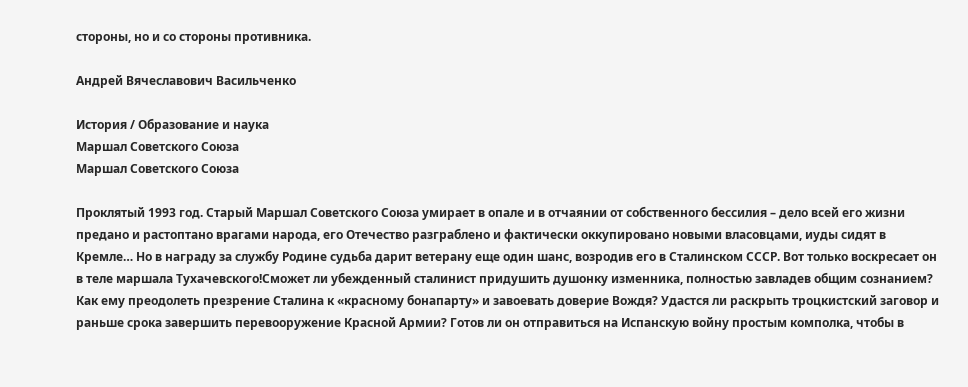стороны, но и со стороны противника.

Андрей Вячеславович Васильченко

История / Образование и наука
Маршал Советского Союза
Маршал Советского Союза

Проклятый 1993 год. Старый Маршал Советского Союза умирает в опале и в отчаянии от собственного бессилия – дело всей его жизни предано и растоптано врагами народа, его Отечество разграблено и фактически оккупировано новыми власовцами, иуды сидят в Кремле… Но в награду за службу Родине судьба дарит ветерану еще один шанс, возродив его в Сталинском СССР. Вот только воскресает он в теле маршала Тухачевского!Сможет ли убежденный сталинист придушить душонку изменника, полностью завладев общим сознанием? Как ему преодолеть презрение Сталина к «красному бонапарту» и завоевать доверие Вождя? Удастся ли раскрыть троцкистский заговор и раньше срока завершить перевооружение Красной Армии? Готов ли он отправиться на Испанскую войну простым комполка, чтобы в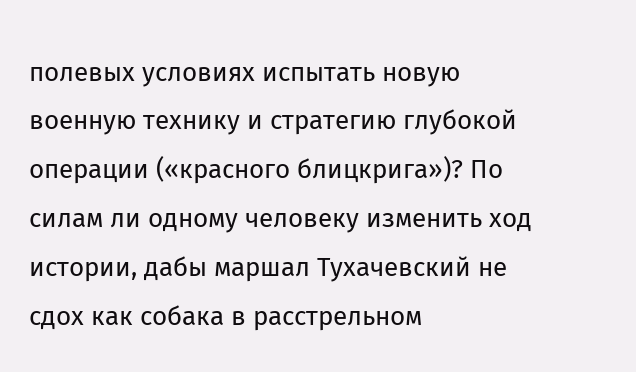полевых условиях испытать новую военную технику и стратегию глубокой операции («красного блицкрига»)? По силам ли одному человеку изменить ход истории, дабы маршал Тухачевский не сдох как собака в расстрельном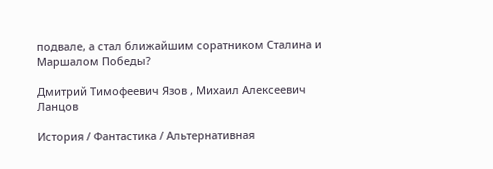подвале, а стал ближайшим соратником Сталина и Маршалом Победы?

Дмитрий Тимофеевич Язов , Михаил Алексеевич Ланцов

История / Фантастика / Альтернативная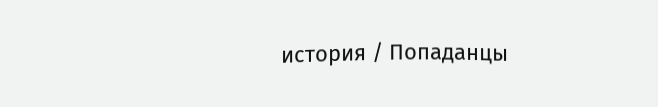история / Попаданцы